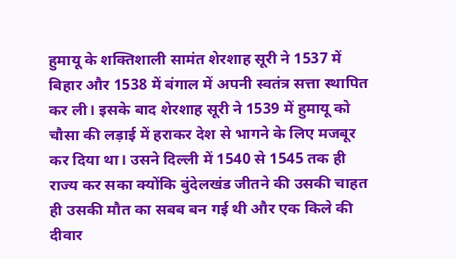हुमायू के शक्तिशाली सामंत शेरशाह सूरी ने 1537 में बिहार और 1538 में बंगाल में अपनी स्वतंत्र सत्ता स्थापित कर ली। इसके बाद शेरशाह सूरी ने 1539 में हुमायू को चौसा की लड़ाई में हराकर देश से भागने के लिए मजबूर कर दिया था। उसने दिल्ली में 1540 से 1545 तक ही राज्य कर सका क्योंकि बुंदेलखंड जीतने की उसकी चाहत ही उसकी मौत का सबब बन गई थी और एक किले की दीवार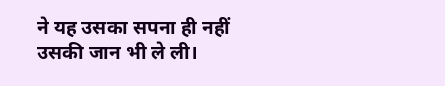ने यह उसका सपना ही नहीं उसकी जान भी ले ली।